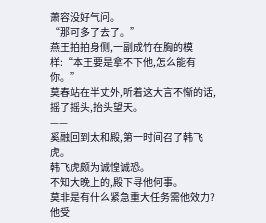萧容没好气问。
“那可多了去了。”
燕王拍拍身侧,一副成竹在胸的模样:“本王要是拿不下他,怎么能有你。”
莫春站在半丈外,听着这大言不惭的话,摇了摇头,抬头望天。
——
奚融回到太和殿,第一时间召了韩飞虎。
韩飞虎颇为诚惶诚恐。
不知大晚上的,殿下寻他何事。
莫非是有什么紧急重大任务需他效力?
他受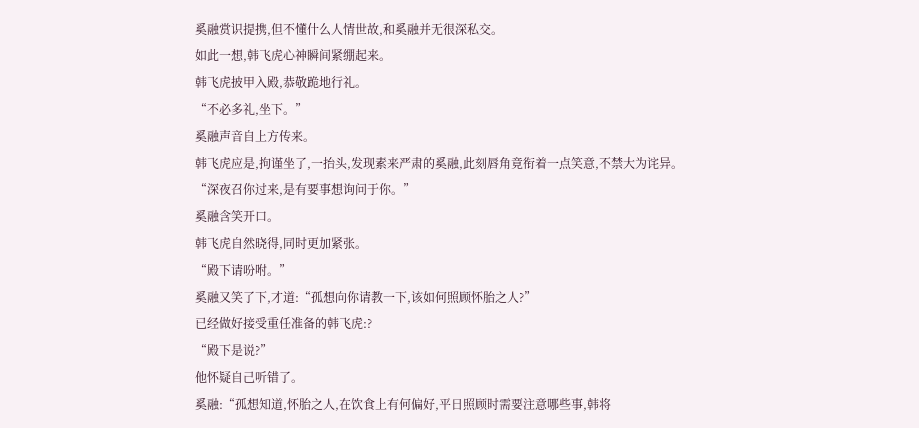奚融赏识提携,但不懂什么人情世故,和奚融并无很深私交。
如此一想,韩飞虎心神瞬间紧绷起来。
韩飞虎披甲入殿,恭敬跪地行礼。
“不必多礼,坐下。”
奚融声音自上方传来。
韩飞虎应是,拘谨坐了,一抬头,发现素来严肃的奚融,此刻唇角竟衔着一点笑意,不禁大为诧异。
“深夜召你过来,是有要事想询问于你。”
奚融含笑开口。
韩飞虎自然晓得,同时更加紧张。
“殿下请吩咐。”
奚融又笑了下,才道:“孤想向你请教一下,该如何照顾怀胎之人?”
已经做好接受重任准备的韩飞虎:?
“殿下是说?”
他怀疑自己听错了。
奚融:“孤想知道,怀胎之人,在饮食上有何偏好,平日照顾时需要注意哪些事,韩将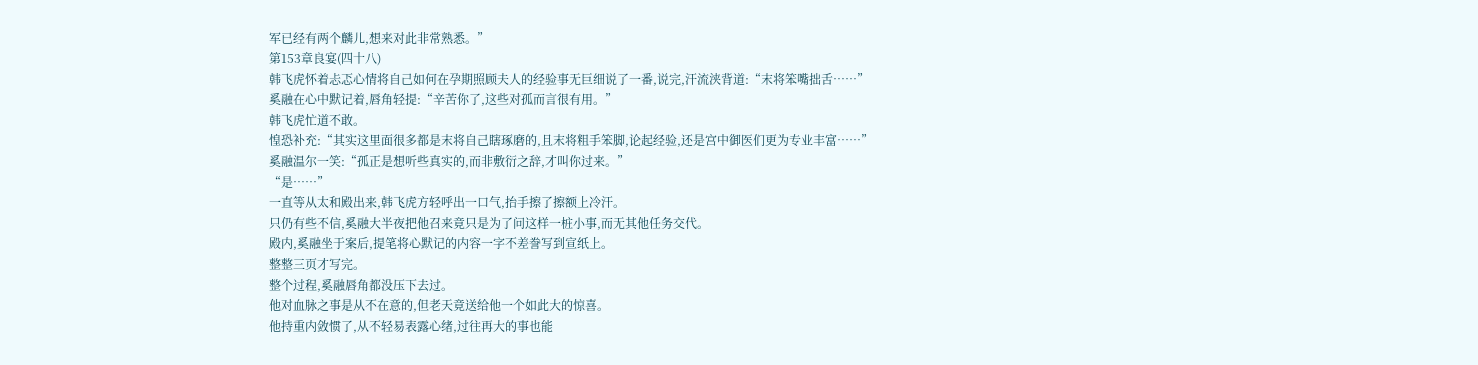军已经有两个麟儿,想来对此非常熟悉。”
第153章良宴(四十八)
韩飞虎怀着忐忑心情将自己如何在孕期照顾夫人的经验事无巨细说了一番,说完,汗流浃背道:“末将笨嘴拙舌……”
奚融在心中默记着,唇角轻提:“辛苦你了,这些对孤而言很有用。”
韩飞虎忙道不敢。
惶恐补充:“其实这里面很多都是末将自己瞎琢磨的,且末将粗手笨脚,论起经验,还是宫中御医们更为专业丰富……”
奚融温尔一笑:“孤正是想听些真实的,而非敷衍之辞,才叫你过来。”
“是……”
一直等从太和殿出来,韩飞虎方轻呼出一口气,抬手擦了擦额上冷汗。
只仍有些不信,奚融大半夜把他召来竟只是为了问这样一桩小事,而无其他任务交代。
殿内,奚融坐于案后,提笔将心默记的内容一字不差誊写到宣纸上。
整整三页才写完。
整个过程,奚融唇角都没压下去过。
他对血脉之事是从不在意的,但老天竟送给他一个如此大的惊喜。
他持重内敛惯了,从不轻易表露心绪,过往再大的事也能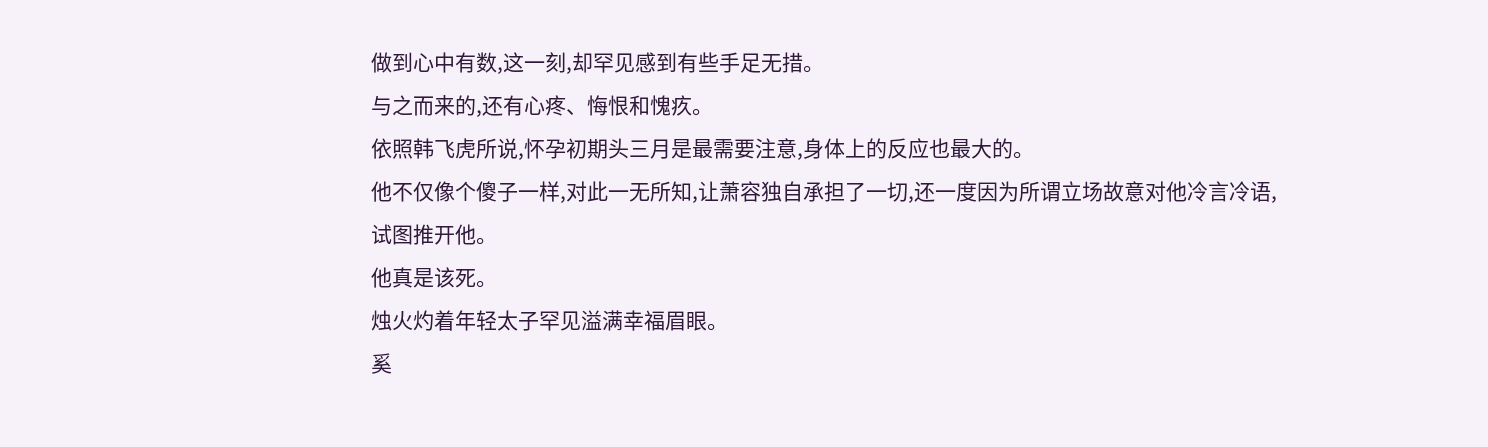做到心中有数,这一刻,却罕见感到有些手足无措。
与之而来的,还有心疼、悔恨和愧疚。
依照韩飞虎所说,怀孕初期头三月是最需要注意,身体上的反应也最大的。
他不仅像个傻子一样,对此一无所知,让萧容独自承担了一切,还一度因为所谓立场故意对他冷言冷语,试图推开他。
他真是该死。
烛火灼着年轻太子罕见溢满幸福眉眼。
奚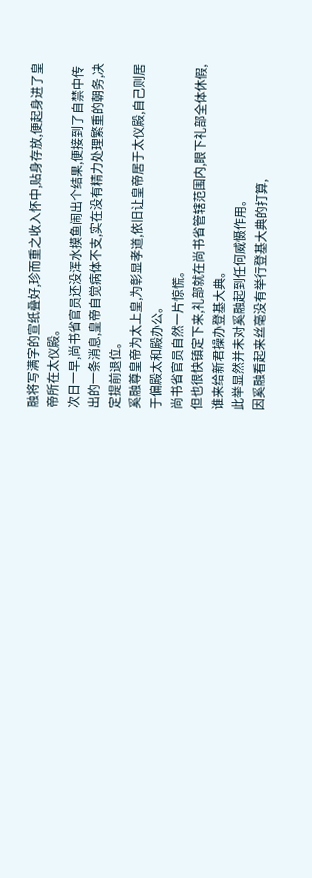融将写满字的宣纸叠好,珍而重之收入怀中,贴身存放,便起身进了皇帝所在太仪殿。
次日一早,尚书省官员还没浑水摸鱼闹出个结果,便接到了自禁中传出的一条消息,皇帝自觉病体不支,实在没有精力处理繁重的朝务,决定提前退位。
奚融尊皇帝为太上皇,为彰显孝道,依旧让皇帝居于太仪殿,自己则居于偏殿太和殿办公。
尚书省官员自然一片惊慌。
但也很快镇定下来,礼部就在尚书省管辖范围内,眼下礼部全体休假,谁来给新君操办登基大典。
此举显然并未对奚融起到任何威慑作用。
因奚融看起来丝毫没有举行登基大典的打算,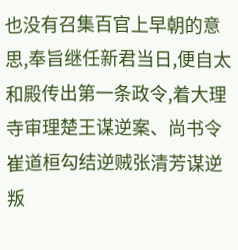也没有召集百官上早朝的意思,奉旨继任新君当日,便自太和殿传出第一条政令,着大理寺审理楚王谋逆案、尚书令崔道桓勾结逆贼张清芳谋逆叛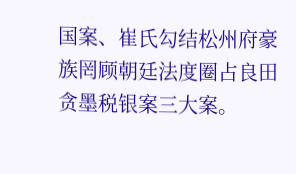国案、崔氏勾结松州府豪族罔顾朝廷法度圈占良田贪墨税银案三大案。